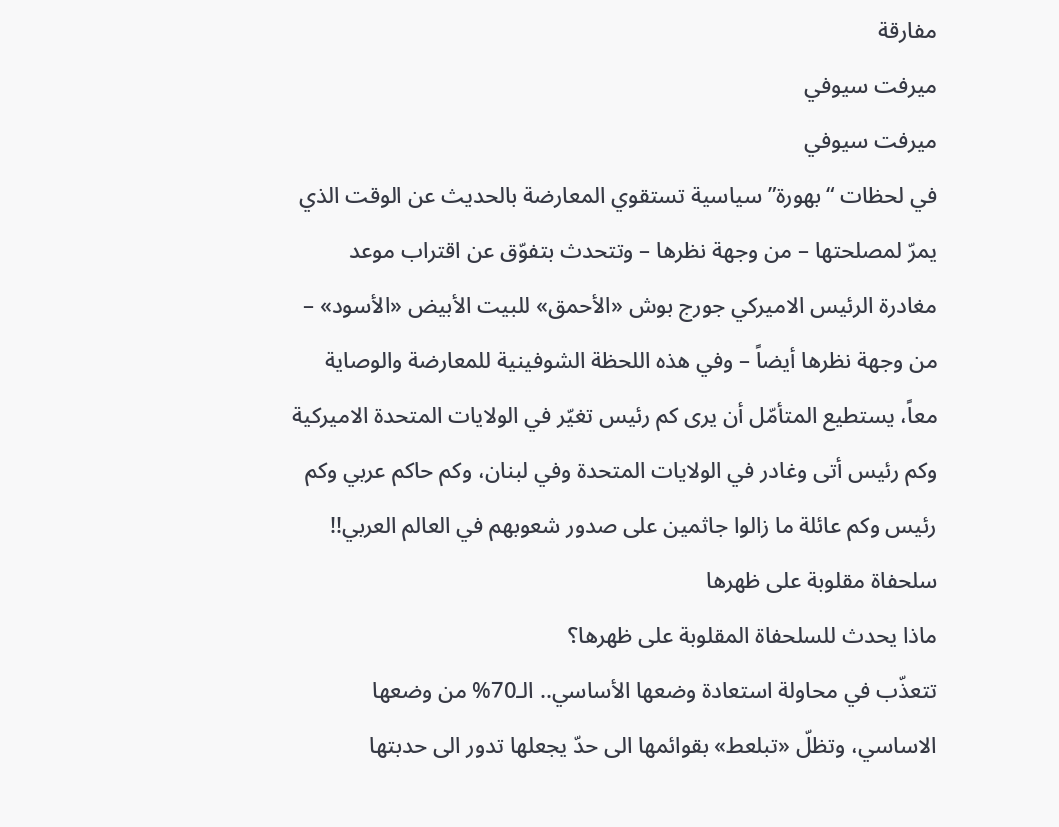مفارقة
ميرفت سيوفي
ميرفت سيوفي
في لحظات “بهورة” سياسية تستقوي المعارضة بالحديث عن الوقت الذي يمرّ لمصلحتها – من وجهة نظرها – وتتحدث بتفوّق عن اقتراب موعد مغادرة الرئيس الاميركي جورج بوش «الأحمق» للبيت الأبيض «الأسود» – من وجهة نظرها أيضاً – وفي هذه اللحظة الشوفينية للمعارضة والوصاية معاً، يستطيع المتأمّل أن يرى كم رئيس تغيّر في الولايات المتحدة الاميركية وكم رئيس أتى وغادر في الولايات المتحدة وفي لبنان، وكم حاكم عربي وكم رئيس وكم عائلة ما زالوا جاثمين على صدور شعوبهم في العالم العربي!!
سلحفاة مقلوبة على ظهرها
ماذا يحدث للسلحفاة المقلوبة على ظهرها؟
تتعذّب في محاولة استعادة وضعها الأساسي.. الـ70% من وضعها الاساسي، وتظلّ «تبلعط» بقوائمها الى حدّ يجعلها تدور الى حدبتها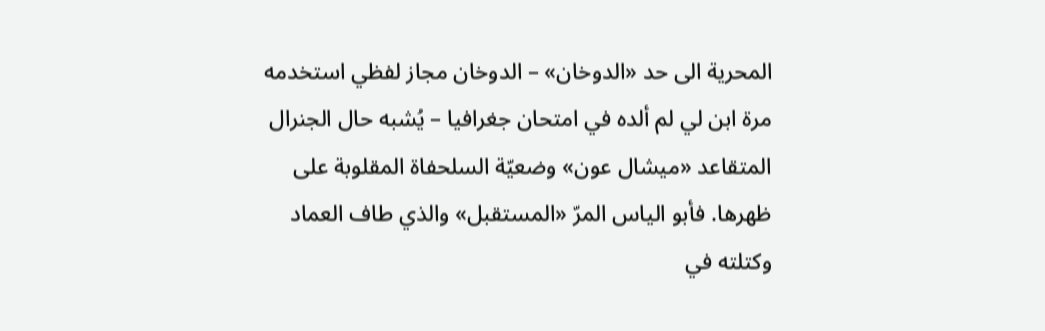المحرية الى حد «الدوخان» – الدوخان مجاز لفظي استخدمه مرة ابن لي لم ألده في امتحان جغرافيا – يُشبه حال الجنرال المتقاعد «ميشال عون» وضعيّة السلحفاة المقلوبة على ظهرها. فأبو الياس المرّ «المستقبل» والذي طاف العماد وكتلته في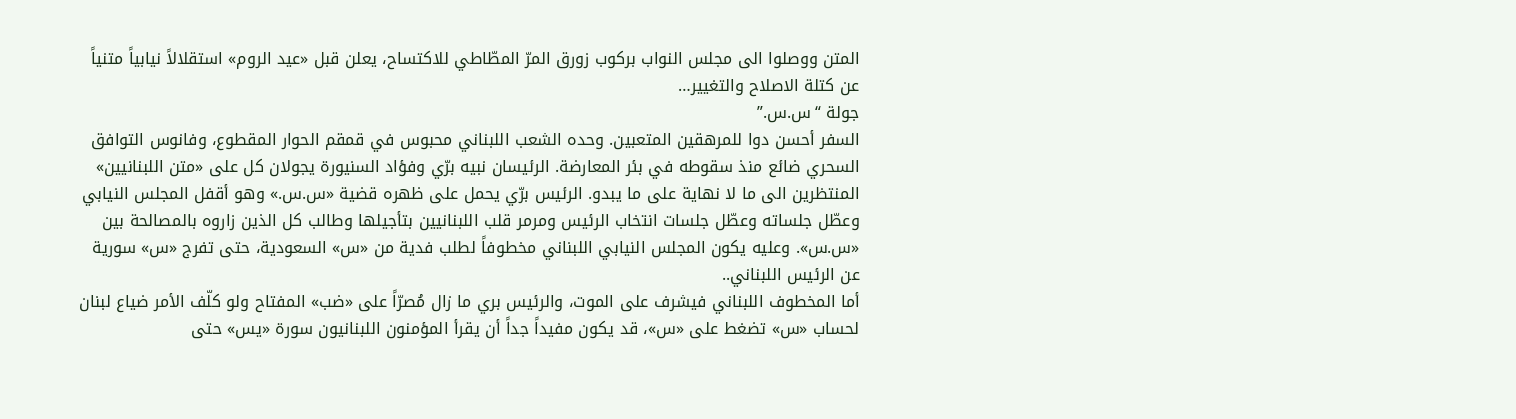المتن ووصلوا الى مجلس النواب بركوب زورق المرّ المطّاطي للاكتساح، يعلن قبل «عيد الروم» استقلالاً نيابياً متنياً عن كتلة الاصلاح والتغيير…
جولة “س.س.”
السفر أحسن دوا للمرهقين المتعبين. وحده الشعب اللبناني محبوس في قمقم الحوار المقطوع، وفانوس التوافق السحري ضائع منذ سقوطه في بئر المعارضة. الرئيسان نبيه برّي وفؤاد السنيورة يجولان كل على «متن اللبنانيين» المنتظرين الى ما لا نهاية على ما يبدو. الرئيس برّي يحمل على ظهره قضية «س.س.» وهو أقفل المجلس النيابي وعطّل جلساته وعطّل جلسات انتخاب الرئيس ومرمر قلب اللبنانيين بتأجيلها وطالب كل الذين زاروه بالمصالحة بين «س.س». وعليه يكون المجلس النيابي اللبناني مخطوفاً لطلب فدية من «س» السعودية، حتى تفرج «س» سورية عن الرئيس اللبناني..
أما المخطوف اللبناني فيشرف على الموت، والرئيس بري ما زال مُصرّاً على «ضب» المفتاح ولو كلّف الأمر ضياع لبنان لحساب «س» تضغط على «س»، قد يكون مفيداً جداً أن يقرأ المؤمنون اللبنانيون سورة «يس» حتى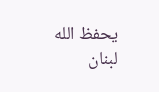يحفظ الله لبنان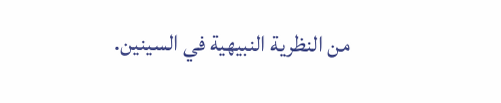من النظرية النبيهية في السينين.